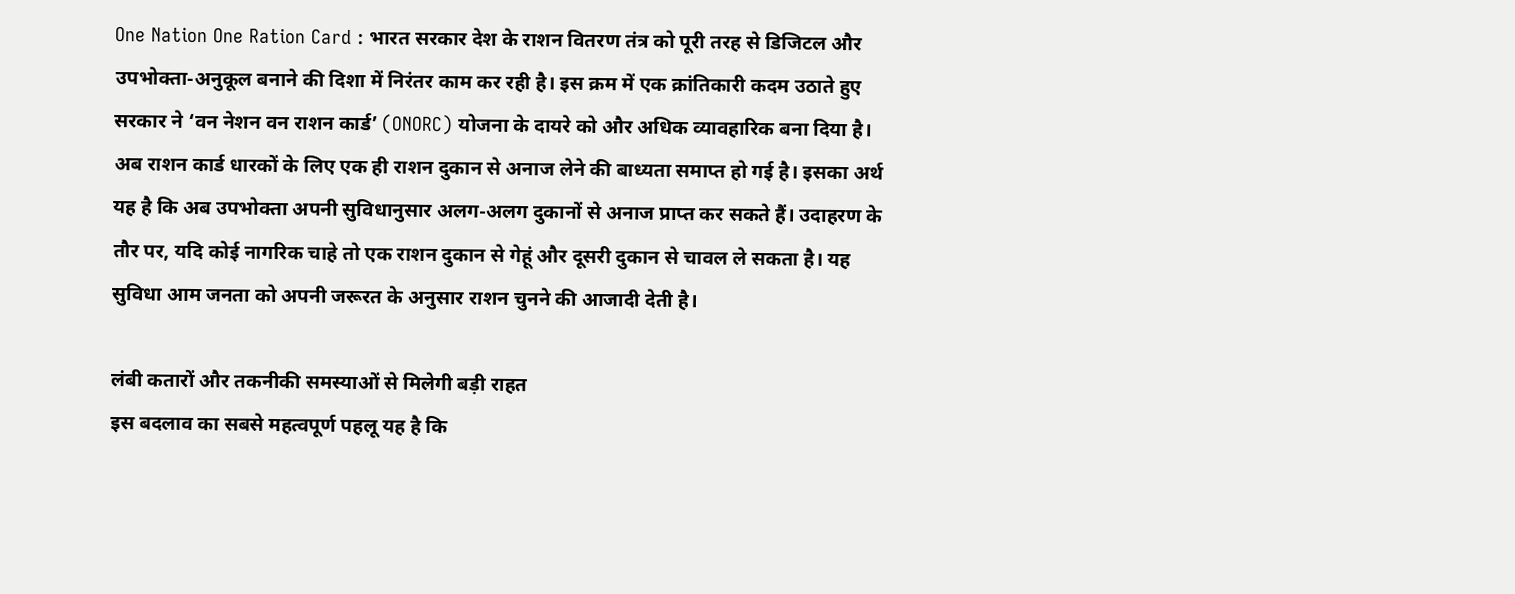One Nation One Ration Card : भारत सरकार देश के राशन वितरण तंत्र को पूरी तरह से डिजिटल और उपभोक्ता-अनुकूल बनाने की दिशा में निरंतर काम कर रही है। इस क्रम में एक क्रांतिकारी कदम उठाते हुए सरकार ने ‘वन नेशन वन राशन कार्ड’ (ONORC) योजना के दायरे को और अधिक व्यावहारिक बना दिया है। अब राशन कार्ड धारकों के लिए एक ही राशन दुकान से अनाज लेने की बाध्यता समाप्त हो गई है। इसका अर्थ यह है कि अब उपभोक्ता अपनी सुविधानुसार अलग-अलग दुकानों से अनाज प्राप्त कर सकते हैं। उदाहरण के तौर पर, यदि कोई नागरिक चाहे तो एक राशन दुकान से गेहूं और दूसरी दुकान से चावल ले सकता है। यह सुविधा आम जनता को अपनी जरूरत के अनुसार राशन चुनने की आजादी देती है।

लंबी कतारों और तकनीकी समस्याओं से मिलेगी बड़ी राहत
इस बदलाव का सबसे महत्वपूर्ण पहलू यह है कि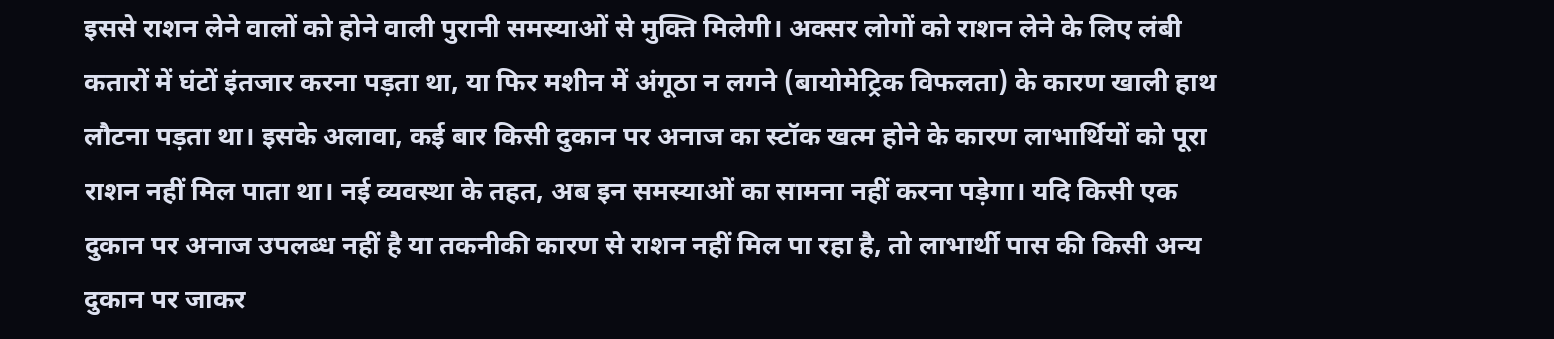इससे राशन लेने वालों को होने वाली पुरानी समस्याओं से मुक्ति मिलेगी। अक्सर लोगों को राशन लेने के लिए लंबी कतारों में घंटों इंतजार करना पड़ता था, या फिर मशीन में अंगूठा न लगने (बायोमेट्रिक विफलता) के कारण खाली हाथ लौटना पड़ता था। इसके अलावा, कई बार किसी दुकान पर अनाज का स्टॉक खत्म होने के कारण लाभार्थियों को पूरा राशन नहीं मिल पाता था। नई व्यवस्था के तहत, अब इन समस्याओं का सामना नहीं करना पड़ेगा। यदि किसी एक दुकान पर अनाज उपलब्ध नहीं है या तकनीकी कारण से राशन नहीं मिल पा रहा है, तो लाभार्थी पास की किसी अन्य दुकान पर जाकर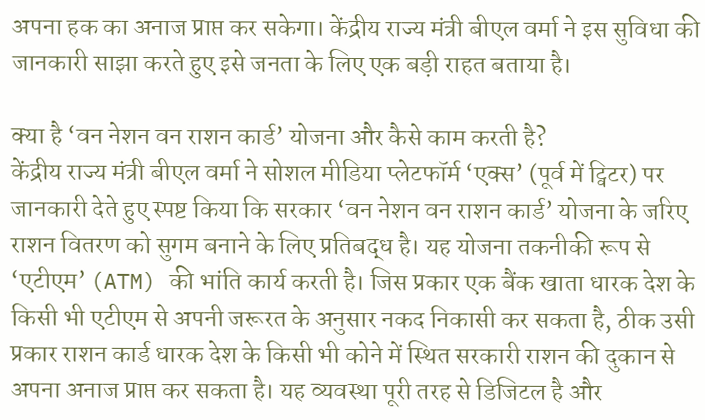अपना हक का अनाज प्राप्त कर सकेगा। केंद्रीय राज्य मंत्री बीएल वर्मा ने इस सुविधा की जानकारी साझा करते हुए इसे जनता के लिए एक बड़ी राहत बताया है।

क्या है ‘वन नेशन वन राशन कार्ड’ योजना और कैसे काम करती है?
केंद्रीय राज्य मंत्री बीएल वर्मा ने सोशल मीडिया प्लेटफॉर्म ‘एक्स’ (पूर्व में ट्विटर) पर जानकारी देते हुए स्पष्ट किया कि सरकार ‘वन नेशन वन राशन कार्ड’ योजना के जरिए राशन वितरण को सुगम बनाने के लिए प्रतिबद्ध है। यह योजना तकनीकी रूप से ‘एटीएम’ (ATM) की भांति कार्य करती है। जिस प्रकार एक बैंक खाता धारक देश के किसी भी एटीएम से अपनी जरूरत के अनुसार नकद निकासी कर सकता है, ठीक उसी प्रकार राशन कार्ड धारक देश के किसी भी कोने में स्थित सरकारी राशन की दुकान से अपना अनाज प्राप्त कर सकता है। यह व्यवस्था पूरी तरह से डिजिटल है और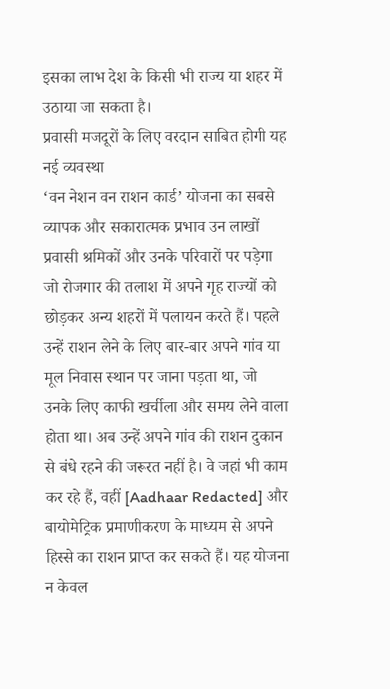इसका लाभ देश के किसी भी राज्य या शहर में उठाया जा सकता है।
प्रवासी मजदूरों के लिए वरदान साबित होगी यह नई व्यवस्था
‘वन नेशन वन राशन कार्ड’ योजना का सबसे व्यापक और सकारात्मक प्रभाव उन लाखों प्रवासी श्रमिकों और उनके परिवारों पर पड़ेगा जो रोजगार की तलाश में अपने गृह राज्यों को छोड़कर अन्य शहरों में पलायन करते हैं। पहले उन्हें राशन लेने के लिए बार-बार अपने गांव या मूल निवास स्थान पर जाना पड़ता था, जो उनके लिए काफी खर्चीला और समय लेने वाला होता था। अब उन्हें अपने गांव की राशन दुकान से बंधे रहने की जरूरत नहीं है। वे जहां भी काम कर रहे हैं, वहीं [Aadhaar Redacted] और बायोमेट्रिक प्रमाणीकरण के माध्यम से अपने हिस्से का राशन प्राप्त कर सकते हैं। यह योजना न केवल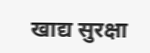खाद्य सुरक्षा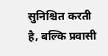सुनिश्चित करती है, बल्कि प्रवासी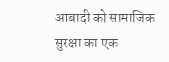आबादी को सामाजिक सुरक्षा का एक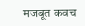मजबूत कवच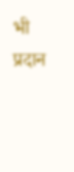भी प्रदान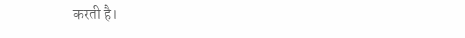करती है।